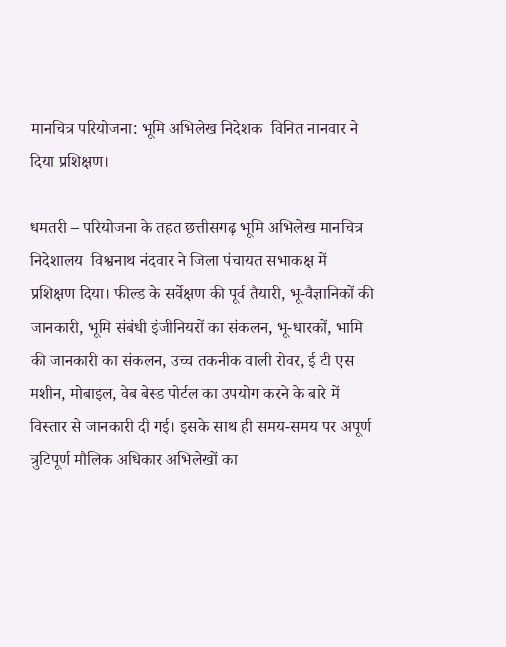मानचित्र परियोजना: भूमि अभिलेख निदेशक  विनित नानवार ने दिया प्रशिक्षण।

धमतरी – परियोजना के तहत छत्तीसगढ़ भूमि अभिलेख मानचित्र निदेशालय  विश्वनाथ नंदवार ने जिला पंचायत सभाकक्ष में प्रशिक्षण दिया। फील्ड के सर्वेक्षण की पूर्व तैयारी, भू-वैज्ञानिकों की जानकारी, भूमि संबंधी इंजीनियरों का संकलन, भू-धारकों, भामि की जानकारी का संकलन, उच्च तकनीक वाली रोवर, ई टी एस मशीन, मोबाइल, वेब बेस्ड पोर्टल का उपयोग करने के बारे में विस्तार से जानकारी दी गई। इसके साथ ही समय-समय पर अपूर्ण त्रुटिपूर्ण मौलिक अधिकार अभिलेखों का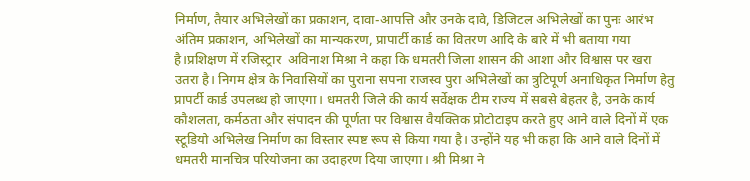निर्माण, तैयार अभिलेखों का प्रकाशन, दावा-आपत्ति और उनके दावे, डिजिटल अभिलेखों का पुनः आरंभ अंतिम प्रकाशन, अभिलेखों का मान्यकरण, प्रापार्टी कार्ड का वितरण आदि के बारे में भी बताया गया है।प्रशिक्षण में रजिस्ट्रार  अविनाश मिश्रा ने कहा कि धमतरी जिला शासन की आशा और विश्वास पर खरा उतरा है। निगम क्षेत्र के निवासियों का पुराना सपना राजस्व पुरा अभिलेखों का त्रुटिपूर्ण अनाधिकृत निर्माण हेतु प्रापर्टी कार्ड उपलब्ध हो जाएगा। धमतरी जिले की कार्य सर्वेक्षक टीम राज्य में सबसे बेहतर है, उनके कार्य कौशलता, कर्मठता और संपादन की पूर्णता पर विश्वास वैयक्तिक प्रोटोटाइप करते हुए आने वाले दिनों में एक स्टूडियो अभिलेख निर्माण का विस्तार स्पष्ट रूप से किया गया है। उन्होंने यह भी कहा कि आने वाले दिनों में धमतरी मानचित्र परियोजना का उदाहरण दिया जाएगा। श्री मिश्रा ने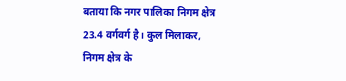बताया कि नगर पालिका निगम क्षेत्र 23.4 वर्गवर्ग है। कुल मिलाकर, निगम क्षेत्र के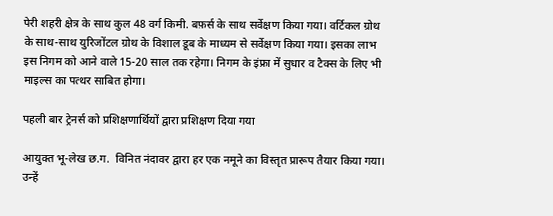पेरी शहरी क्षेत्र के साथ कुल 48 वर्ग किमी. बफ़र्स के साथ सर्वेक्षण किया गया। वर्टिकल ग्रोथ के साथ-साथ युरिजोंटल ग्रोथ के विशाल डूब के माध्यम से सर्वेक्षण किया गया। इसका लाभ इस निगम को आने वाले 15-20 साल तक रहेगा। निगम के इंफ्रा में सुधार व टैक्स के लिए भी माइल्स का पत्थर साबित होगा।

पहली बार ट्रेनर्स को प्रशिक्षणार्थियों द्वारा प्रशिक्षण दिया गया

आयुक्त भू-लेख छ.ग.  विनित नंदावर द्वारा हर एक नमूने का विस्तृत प्रारूप तैयार किया गया। उन्हें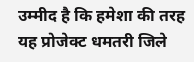उम्मीद है कि हमेशा की तरह यह प्रोजेक्ट धमतरी जिले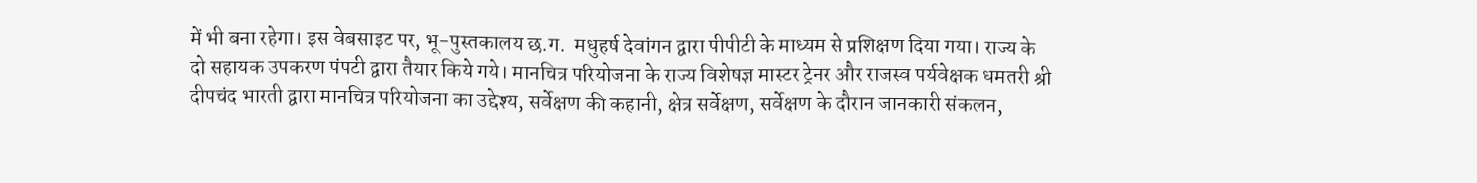में भी बना रहेगा। इस वेबसाइट पर, भू-पुस्तकालय छ.ग.  मधुहर्ष देवांगन द्वारा पीपीटी के माध्यम से प्रशिक्षण दिया गया। राज्य के दो सहायक उपकरण पंपटी द्वारा तैयार किये गये। मानचित्र परियोजना के राज्य विशेषज्ञ मास्टर ट्रेनर और राजस्व पर्यवेक्षक धमतरी श्री दीपचंद भारती द्वारा मानचित्र परियोजना का उद्देश्य, सर्वेक्षण की कहानी, क्षेत्र सर्वेक्षण, सर्वेक्षण के दौरान जानकारी संकलन,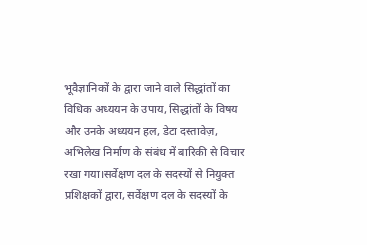भूवैज्ञानिकों के द्वारा जाने वाले सिद्धांतों का विधिक अध्ययन के उपाय, सिद्धांतों के विषय और उनके अध्ययन हल, डेटा दस्तावेज़, अभिलेख निर्माण के संबंध में बारिकी से विचार रखा गया।सर्वेक्षण दल के सदस्यों से नियुक्त प्रशिक्षकों द्वारा, सर्वेक्षण दल के सदस्यों के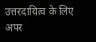उत्तरदायित्व के लिए अपर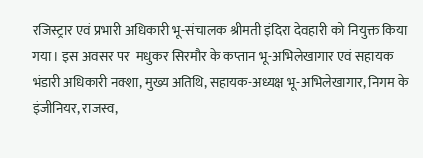रजिस्ट्रार एवं प्रभारी अधिकारी भू-संचालक श्रीमती इंदिरा देवहारी को नियुक्त किया गया। इस अवसर पर  मधुकर सिरमौर के कप्तान भू-अभिलेखागार एवं सहायक भंडारी अधिकारी नक्शा, मुख्य अतिथि, सहायक-अध्यक्ष भू-अभिलेखागार, निगम के इंजीनियर, राजस्व,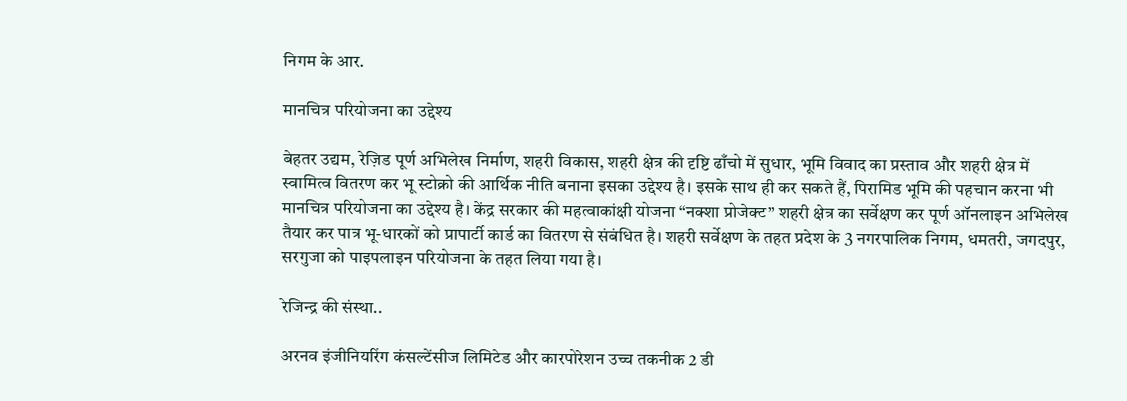निगम के आर.

मानचित्र परियोजना का उद्देश्य

बेहतर उद्यम, रेज़िड पूर्ण अभिलेख निर्माण, शहरी विकास, शहरी क्षेत्र की दृष्टि ढाँचो में सुधार, भूमि विवाद का प्रस्ताव और शहरी क्षेत्र में स्वामित्व वितरण कर भू स्टोक्रो की आर्थिक नीति बनाना इसका उद्देश्य है। इसके साथ ही कर सकते हैं, पिरामिड भूमि की पहचान करना भी मानचित्र परियोजना का उद्देश्य है। केंद्र सरकार की महत्वाकांक्षी योजना “नक्शा प्रोजेक्ट” शहरी क्षेत्र का सर्वेक्षण कर पूर्ण ऑनलाइन अभिलेख तैयार कर पात्र भू-धारकों को प्रापार्टी कार्ड का वितरण से संबंधित है। शहरी सर्वेक्षण के तहत प्रदेश के 3 नगरपालिक निगम, धमतरी, जगदपुर, सरगुजा को पाइपलाइन परियोजना के तहत लिया गया है।

रेजिन्द्र की संस्था..

अरनव इंजीनियरिंग कंसल्टेंसीज लिमिटेड और कारपोरेशन उच्च तकनीक 2 डी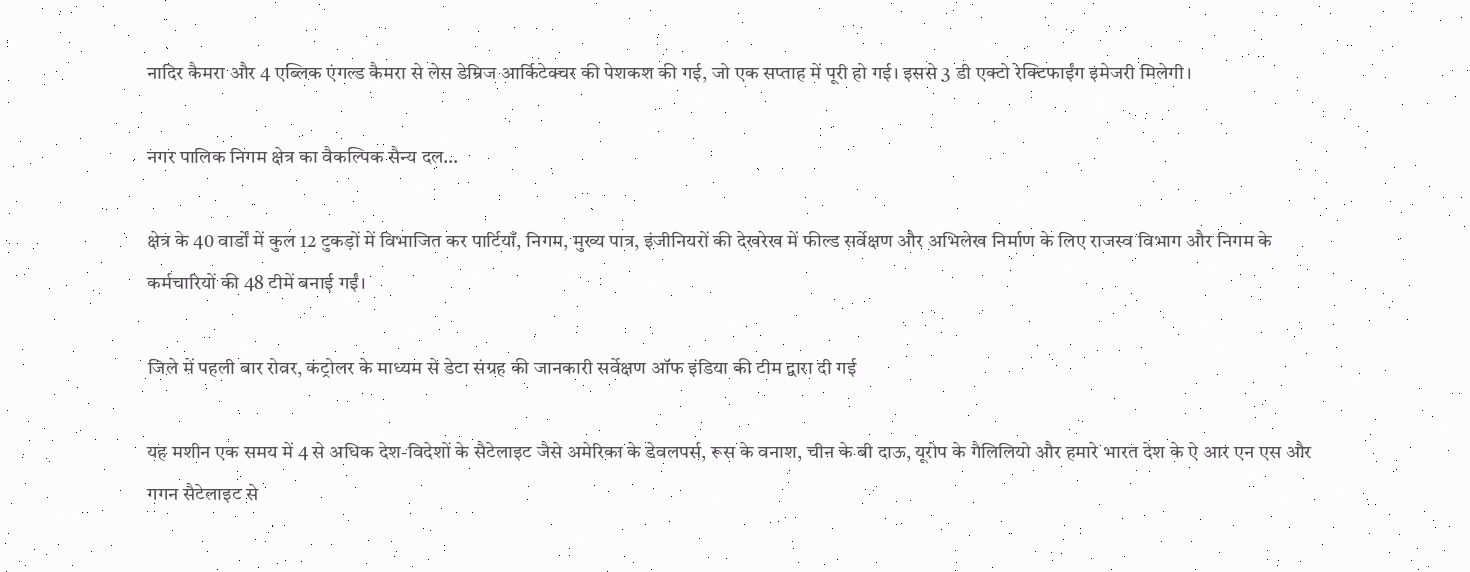नादिर कैमरा और 4 एब्लिक एंगल्ड कैमरा से लेस डेम्रिज आर्किटेक्चर की पेशकश की गई, जो एक सप्ताह में पूरी हो गई। इससे 3 डी एक्टो रेक्टिफाईंग इमेजरी मिलेगी।

नगर पालिक निगम क्षेत्र का वैकल्पिक सैन्य दल…

क्षेत्र के 40 वार्डों में कुल 12 टुकड़ों में विभाजित कर पार्टियाँ, निगम, मुख्य पात्र, इंजीनियरों की देखरेख में फील्ड सर्वेक्षण और अभिलेख निर्माण के लिए राजस्व विभाग और निगम के कर्मचारियों की 48 टीमें बनाई गईं।

जिले में पहली बार रोवर, कंट्रोलर के माध्यम से डेटा संग्रह की जानकारी सर्वेक्षण ऑफ इंडिया की टीम द्वारा दी गई

यह मशीन एक समय में 4 से अधिक देश-विदेशों के सैटेलाइट जैसे अमेरिका के डेवलपर्स, रूस के वनाश, चीन के बी दाऊ, यूरोप के गैलिलियो और हमारे भारत देश के ऐ आर एन एस और गगन सैटेलाइट से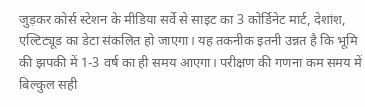जुड़कर कोर्स स्टेशन के मीडिया सर्वे से साइट का 3 कोर्डिनेट मार्ट, देशांश, एल्टिट्यूड का डेटा संकलित हो जाएगा। यह तकनीक इतनी उन्नत है कि भूमि की झपकी में 1-3 वर्ष का ही समय आएगा। परीक्षण की गणना कम समय में बिल्कुल सही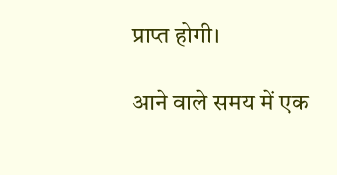प्राप्त होगी।

आने वाले समय में एक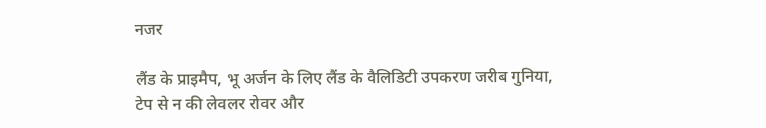नजर

लैंड के प्राइमैप, भू अर्जन के लिए लैंड के वैलिडिटी उपकरण जरीब गुनिया, टेप से न की लेवलर रोवर और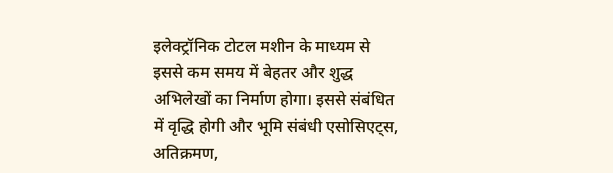इलेक्ट्रॉनिक टोटल मशीन के माध्यम से इससे कम समय में बेहतर और शुद्ध अभिलेखों का निर्माण होगा। इससे संबंधित में वृद्धि होगी और भूमि संबंधी एसोसिएट्स, अतिक्रमण,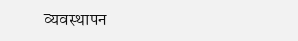व्यवस्थापन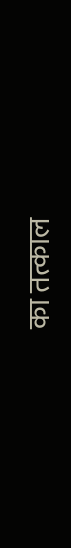का तत्काल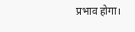प्रभाव होगा।